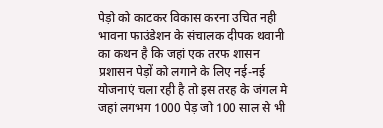पेड़ो को काटकर विकास करना उचित नही
भावना फाउंडेशन के संचालक दीपक थवानी का कथन है कि जहां एक तरफ शासन प्रशासन पेड़ों को लगाने के लिए नई-नई योजनाएं चला रही है तो इस तरह के जंगल मे जहां लगभग 1000 पेड़ जो 100 साल से भी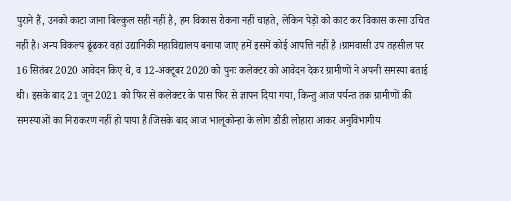पुराने हैं, उनको काटा जाना बिल्कुल सही नहीं है, हम विकास रोकना नहीं चाहते, लेकिन पेड़ों को काट कर विकास करना उचित नहीं है। अन्य विकल्प ढूंढकर वहां उद्यानिकी महाविद्यालय बनाया जाए हमें इसमें कोई आपत्ति नहीं है ।ग्रामवासी उप तहसील पर 16 सितंबर 2020 आवेदन किए थे, व 12-अक्टूबर 2020 को पुनः कलेक्टर को आवेदन देकर ग्रामीणों ने अपनी समस्या बताई थी। इसके बाद 21 जून 2021 को फिर से कलेक्टर के पास फिर से ज्ञापन दिया गया, किन्तु आज पर्यन्त तक ग्रामीणों की समस्याओं का निराकरण नहीं हो पाया है।जिसके बाद आज भालूकोन्हा के लोग डौंडी लोहारा आकर अनुविभागीय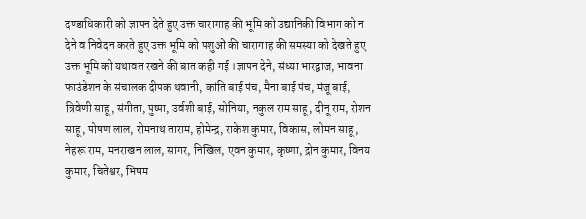दण्डाधिकारी को ज्ञापन देते हुए उक्त चारागाह की भूमि को उद्यानिकी विभाग को न देने व निवेदन करते हुए उक्त भूमि को पशुओं की चारागाह की समस्या को देखते हुए उक्त भूमि को यथावत रखने की बात कही गई ।ज्ञापन देने, संध्या भारद्वाज, भावना फाउंडेशन के संचालक दीपक थवानी, कांति बाई पंच, मैना बाई पंच, मंजू बाई, त्रिवेणी साहू, संगीता, पुष्पा, उर्वशी बाई, सोनिया, नकुल राम साहू, दीनू राम, रोशन साहू, पोषण लाल, रोमनाथ ताराम, होमेन्द्र, राकेश कुमार, विकास, लोमन साहू, नेहरू राम, मनराखन लाल, सागर, निखिल, एवन कुमार, कृष्णा, द्रोन कुमार, विनय कुमार, चितेश्वर, भिषम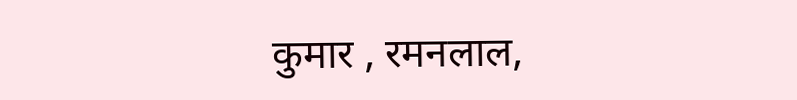कुमार , रमनलाल,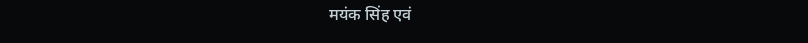मयंक सिंह एवं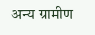अन्य ग्रामीण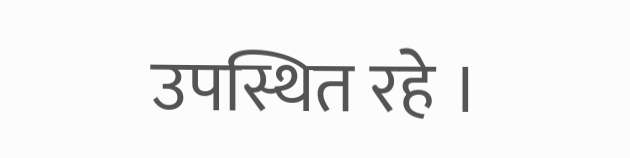उपस्थित रहे ।